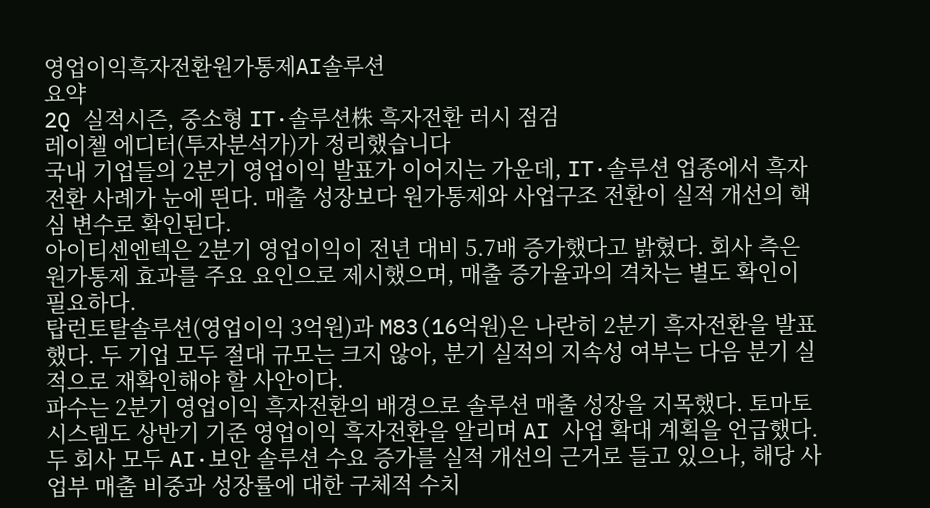영업이익흑자전환원가통제AI솔루션
요약
2Q 실적시즌, 중소형 IT·솔루션株 흑자전환 러시 점검
레이첼 에디터(투자분석가)가 정리했습니다
국내 기업들의 2분기 영업이익 발표가 이어지는 가운데, IT·솔루션 업종에서 흑자전환 사례가 눈에 띈다. 매출 성장보다 원가통제와 사업구조 전환이 실적 개선의 핵심 변수로 확인된다.
아이티센엔텍은 2분기 영업이익이 전년 대비 5.7배 증가했다고 밝혔다. 회사 측은 원가통제 효과를 주요 요인으로 제시했으며, 매출 증가율과의 격차는 별도 확인이 필요하다.
탑런토탈솔루션(영업이익 3억원)과 M83(16억원)은 나란히 2분기 흑자전환을 발표했다. 두 기업 모두 절대 규모는 크지 않아, 분기 실적의 지속성 여부는 다음 분기 실적으로 재확인해야 할 사안이다.
파수는 2분기 영업이익 흑자전환의 배경으로 솔루션 매출 성장을 지목했다. 토마토시스템도 상반기 기준 영업이익 흑자전환을 알리며 AI 사업 확대 계획을 언급했다. 두 회사 모두 AI·보안 솔루션 수요 증가를 실적 개선의 근거로 들고 있으나, 해당 사업부 매출 비중과 성장률에 대한 구체적 수치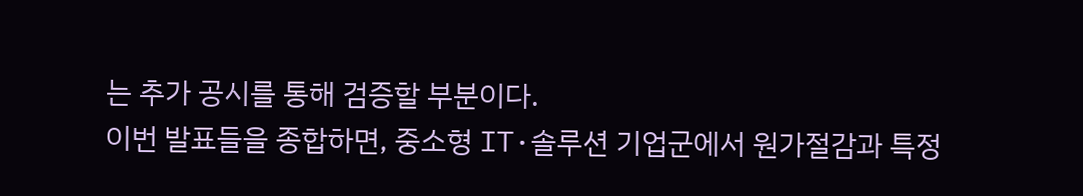는 추가 공시를 통해 검증할 부분이다.
이번 발표들을 종합하면, 중소형 IT·솔루션 기업군에서 원가절감과 특정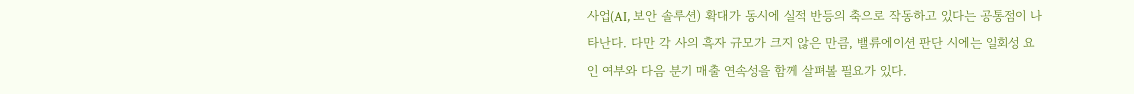사업(AI, 보안 솔루션) 확대가 동시에 실적 반등의 축으로 작동하고 있다는 공통점이 나타난다. 다만 각 사의 흑자 규모가 크지 않은 만큼, 밸류에이션 판단 시에는 일회성 요인 여부와 다음 분기 매출 연속성을 함께 살펴볼 필요가 있다.